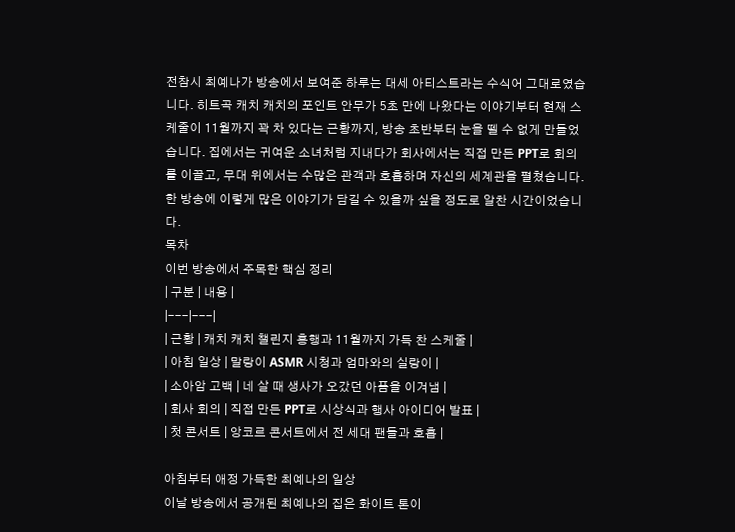전참시 최예나가 방송에서 보여준 하루는 대세 아티스트라는 수식어 그대로였습니다. 히트곡 캐치 캐치의 포인트 안무가 5초 만에 나왔다는 이야기부터 현재 스케줄이 11월까지 꽉 차 있다는 근황까지, 방송 초반부터 눈을 뗄 수 없게 만들었습니다. 집에서는 귀여운 소녀처럼 지내다가 회사에서는 직접 만든 PPT로 회의를 이끌고, 무대 위에서는 수많은 관객과 호흡하며 자신의 세계관을 펼쳤습니다. 한 방송에 이렇게 많은 이야기가 담길 수 있을까 싶을 정도로 알찬 시간이었습니다.
목차
이번 방송에서 주목한 핵심 정리
| 구분 | 내용 |
|---|---|
| 근황 | 캐치 캐치 챌린지 흥행과 11월까지 가득 찬 스케줄 |
| 아침 일상 | 말랑이 ASMR 시청과 엄마와의 실랑이 |
| 소아암 고백 | 네 살 때 생사가 오갔던 아픔을 이겨냄 |
| 회사 회의 | 직접 만든 PPT로 시상식과 행사 아이디어 발표 |
| 첫 콘서트 | 앙코르 콘서트에서 전 세대 팬들과 호흡 |

아침부터 애정 가득한 최예나의 일상
이날 방송에서 공개된 최예나의 집은 화이트 톤이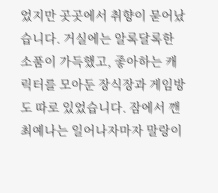었지만 곳곳에서 취향이 묻어났습니다. 거실에는 알록달록한 소품이 가득했고, 좋아하는 캐릭터를 모아둔 장식장과 게임방도 따로 있었습니다. 잠에서 깬 최예나는 일어나자마자 말랑이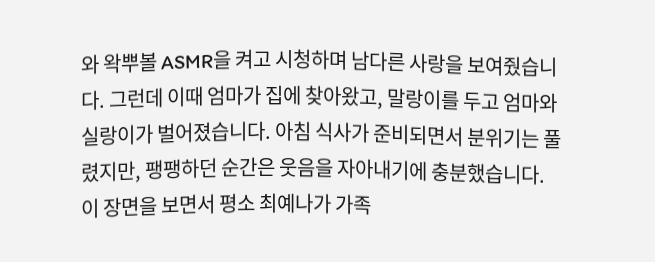와 왁뿌볼 ASMR을 켜고 시청하며 남다른 사랑을 보여줬습니다. 그런데 이때 엄마가 집에 찾아왔고, 말랑이를 두고 엄마와 실랑이가 벌어졌습니다. 아침 식사가 준비되면서 분위기는 풀렸지만, 팽팽하던 순간은 웃음을 자아내기에 충분했습니다. 이 장면을 보면서 평소 최예나가 가족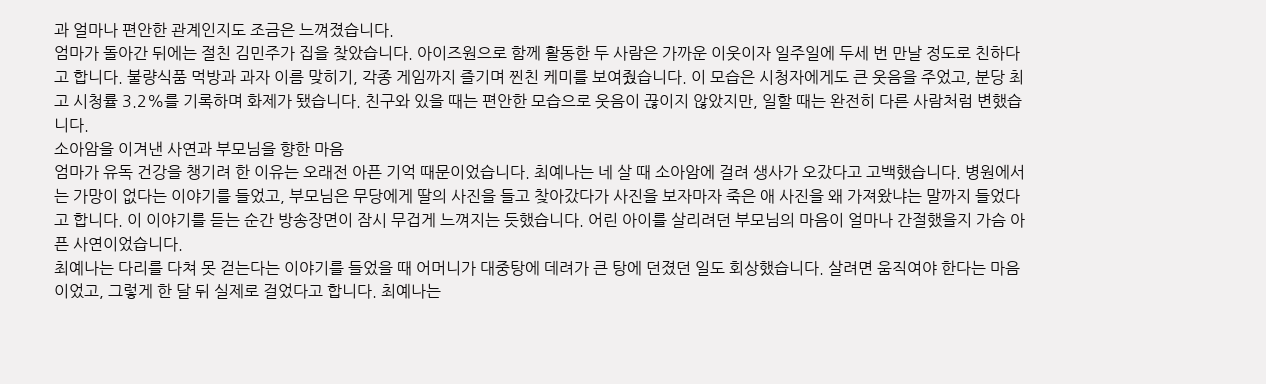과 얼마나 편안한 관계인지도 조금은 느껴졌습니다.
엄마가 돌아간 뒤에는 절친 김민주가 집을 찾았습니다. 아이즈원으로 함께 활동한 두 사람은 가까운 이웃이자 일주일에 두세 번 만날 정도로 친하다고 합니다. 불량식품 먹방과 과자 이름 맞히기, 각종 게임까지 즐기며 찐친 케미를 보여줬습니다. 이 모습은 시청자에게도 큰 웃음을 주었고, 분당 최고 시청률 3.2%를 기록하며 화제가 됐습니다. 친구와 있을 때는 편안한 모습으로 웃음이 끊이지 않았지만, 일할 때는 완전히 다른 사람처럼 변했습니다.
소아암을 이겨낸 사연과 부모님을 향한 마음
엄마가 유독 건강을 챙기려 한 이유는 오래전 아픈 기억 때문이었습니다. 최예나는 네 살 때 소아암에 걸려 생사가 오갔다고 고백했습니다. 병원에서는 가망이 없다는 이야기를 들었고, 부모님은 무당에게 딸의 사진을 들고 찾아갔다가 사진을 보자마자 죽은 애 사진을 왜 가져왔냐는 말까지 들었다고 합니다. 이 이야기를 듣는 순간 방송장면이 잠시 무겁게 느껴지는 듯했습니다. 어린 아이를 살리려던 부모님의 마음이 얼마나 간절했을지 가슴 아픈 사연이었습니다.
최예나는 다리를 다쳐 못 걷는다는 이야기를 들었을 때 어머니가 대중탕에 데려가 큰 탕에 던졌던 일도 회상했습니다. 살려면 움직여야 한다는 마음이었고, 그렇게 한 달 뒤 실제로 걸었다고 합니다. 최예나는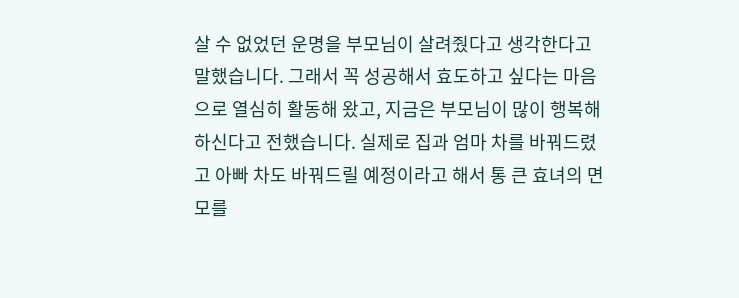살 수 없었던 운명을 부모님이 살려줬다고 생각한다고 말했습니다. 그래서 꼭 성공해서 효도하고 싶다는 마음으로 열심히 활동해 왔고, 지금은 부모님이 많이 행복해하신다고 전했습니다. 실제로 집과 엄마 차를 바꿔드렸고 아빠 차도 바꿔드릴 예정이라고 해서 통 큰 효녀의 면모를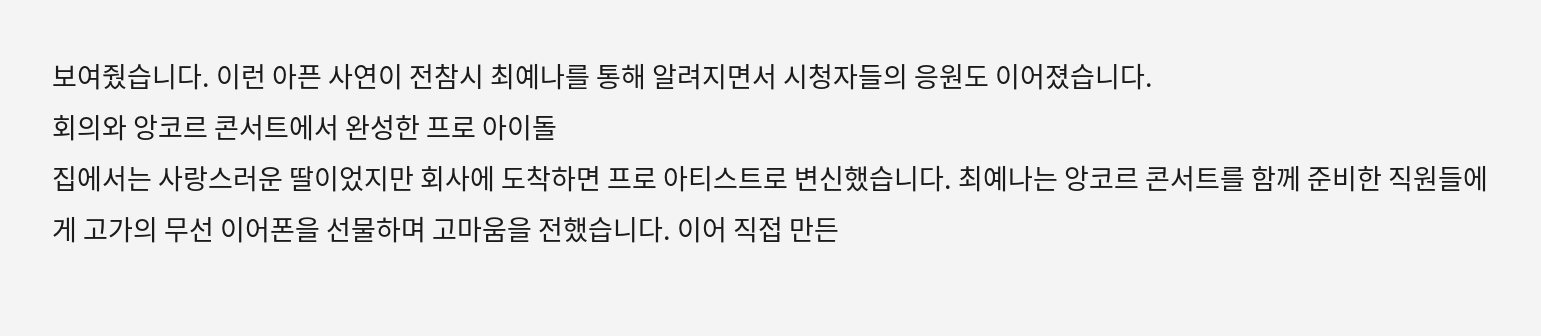보여줬습니다. 이런 아픈 사연이 전참시 최예나를 통해 알려지면서 시청자들의 응원도 이어졌습니다.
회의와 앙코르 콘서트에서 완성한 프로 아이돌
집에서는 사랑스러운 딸이었지만 회사에 도착하면 프로 아티스트로 변신했습니다. 최예나는 앙코르 콘서트를 함께 준비한 직원들에게 고가의 무선 이어폰을 선물하며 고마움을 전했습니다. 이어 직접 만든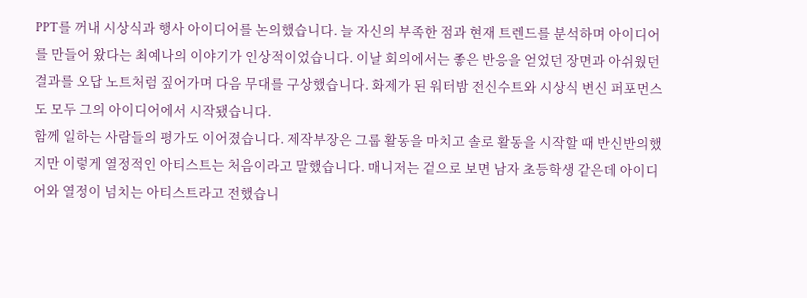PPT를 꺼내 시상식과 행사 아이디어를 논의했습니다. 늘 자신의 부족한 점과 현재 트렌드를 분석하며 아이디어를 만들어 왔다는 최예나의 이야기가 인상적이었습니다. 이날 회의에서는 좋은 반응을 얻었던 장면과 아쉬웠던 결과를 오답 노트처럼 짚어가며 다음 무대를 구상했습니다. 화제가 된 워터밤 전신수트와 시상식 변신 퍼포먼스도 모두 그의 아이디어에서 시작됐습니다.
함께 일하는 사람들의 평가도 이어졌습니다. 제작부장은 그룹 활동을 마치고 솔로 활동을 시작할 때 반신반의했지만 이렇게 열정적인 아티스트는 처음이라고 말했습니다. 매니저는 겉으로 보면 남자 초등학생 같은데 아이디어와 열정이 넘치는 아티스트라고 전했습니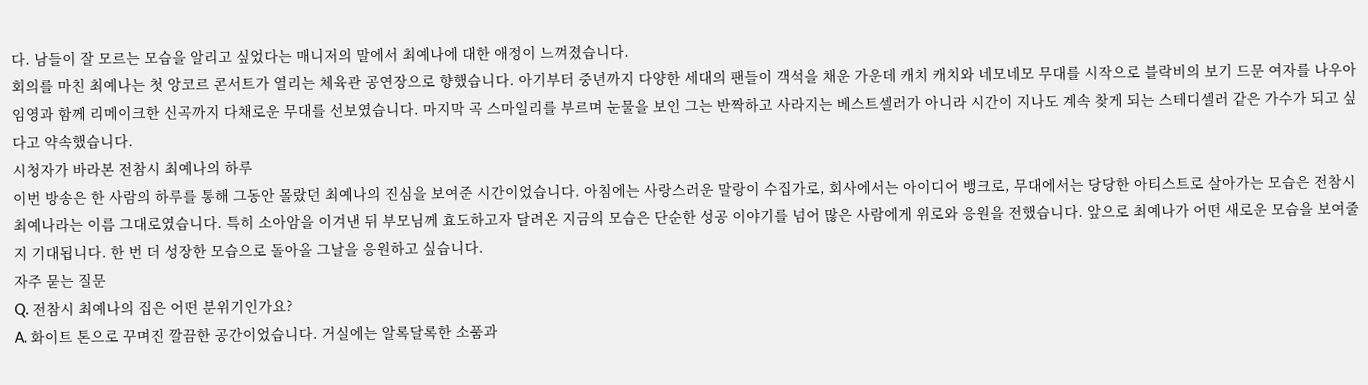다. 남들이 잘 모르는 모습을 알리고 싶었다는 매니저의 말에서 최예나에 대한 애정이 느껴졌습니다.
회의를 마친 최예나는 첫 앙코르 콘서트가 열리는 체육관 공연장으로 향했습니다. 아기부터 중년까지 다양한 세대의 팬들이 객석을 채운 가운데 캐치 캐치와 네모네모 무대를 시작으로 블락비의 보기 드문 여자를 나우아임영과 함께 리메이크한 신곡까지 다채로운 무대를 선보였습니다. 마지막 곡 스마일리를 부르며 눈물을 보인 그는 반짝하고 사라지는 베스트셀러가 아니라 시간이 지나도 계속 찾게 되는 스테디셀러 같은 가수가 되고 싶다고 약속했습니다.
시청자가 바라본 전참시 최예나의 하루
이번 방송은 한 사람의 하루를 통해 그동안 몰랐던 최예나의 진심을 보여준 시간이었습니다. 아침에는 사랑스러운 말랑이 수집가로, 회사에서는 아이디어 뱅크로, 무대에서는 당당한 아티스트로 살아가는 모습은 전참시 최예나라는 이름 그대로였습니다. 특히 소아암을 이겨낸 뒤 부모님께 효도하고자 달려온 지금의 모습은 단순한 성공 이야기를 넘어 많은 사람에게 위로와 응원을 전했습니다. 앞으로 최예나가 어떤 새로운 모습을 보여줄지 기대됩니다. 한 번 더 성장한 모습으로 돌아올 그날을 응원하고 싶습니다.
자주 묻는 질문
Q. 전참시 최예나의 집은 어떤 분위기인가요?
A. 화이트 톤으로 꾸며진 깔끔한 공간이었습니다. 거실에는 알록달록한 소품과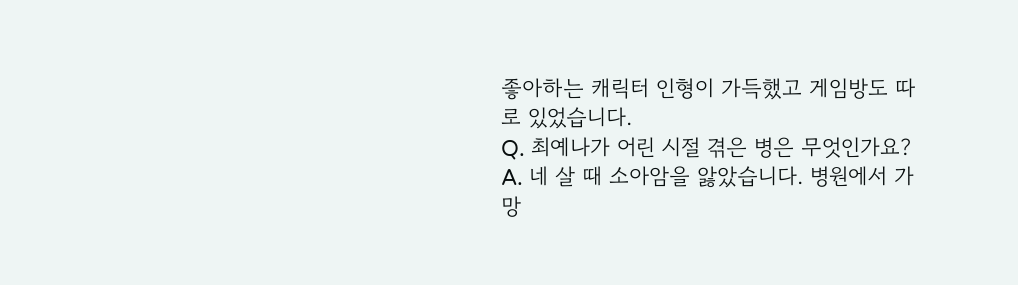좋아하는 캐릭터 인형이 가득했고 게임방도 따로 있었습니다.
Q. 최예나가 어린 시절 겪은 병은 무엇인가요?
A. 네 살 때 소아암을 앓았습니다. 병원에서 가망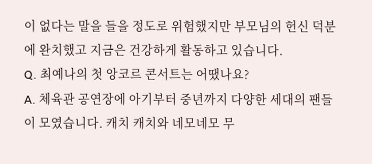이 없다는 말을 들을 정도로 위험했지만 부모님의 헌신 덕분에 완치했고 지금은 건강하게 활동하고 있습니다.
Q. 최예나의 첫 앙코르 콘서트는 어땠나요?
A. 체육관 공연장에 아기부터 중년까지 다양한 세대의 팬들이 모였습니다. 캐치 캐치와 네모네모 무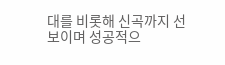대를 비롯해 신곡까지 선보이며 성공적으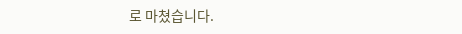로 마쳤습니다.